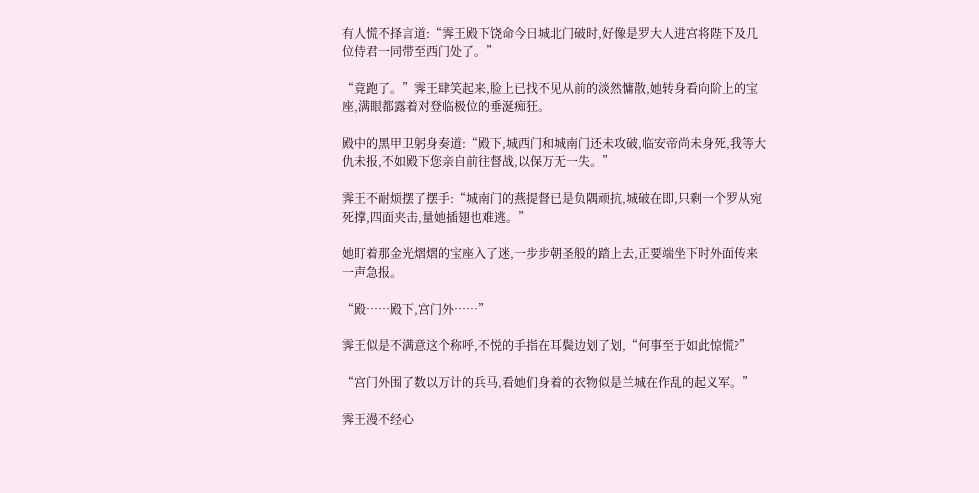有人慌不择言道:“霁王殿下饶命今日城北门破时,好像是罗大人进宫将陛下及几位侍君一同带至西门处了。”

“竟跑了。”霁王肆笑起来,脸上已找不见从前的淡然慵散,她转身看向阶上的宝座,满眼都露着对登临极位的垂涎痴狂。

殿中的黑甲卫躬身奏道:“殿下,城西门和城南门还未攻破,临安帝尚未身死,我等大仇未报,不如殿下您亲自前往督战,以保万无一失。”

霁王不耐烦摆了摆手:“城南门的燕提督已是负隅顽抗,城破在即,只剩一个罗从宛死撑,四面夹击,量她插翅也难逃。”

她盯着那金光熠熠的宝座入了迷,一步步朝圣般的踏上去,正要端坐下时外面传来一声急报。

“殿……殿下,宫门外……”

霁王似是不满意这个称呼,不悦的手指在耳鬓边划了划,“何事至于如此惊慌?”

“宫门外围了数以万计的兵马,看她们身着的衣物似是兰城在作乱的起义军。”

霁王漫不经心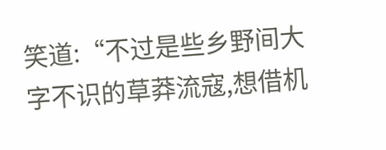笑道:“不过是些乡野间大字不识的草莽流寇,想借机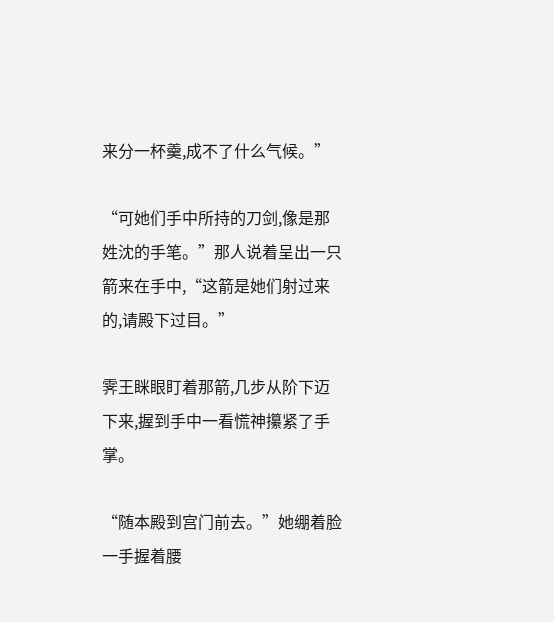来分一杯羹,成不了什么气候。”

“可她们手中所持的刀剑,像是那姓沈的手笔。”那人说着呈出一只箭来在手中,“这箭是她们射过来的,请殿下过目。”

霁王眯眼盯着那箭,几步从阶下迈下来,握到手中一看慌神攥紧了手掌。

“随本殿到宫门前去。”她绷着脸一手握着腰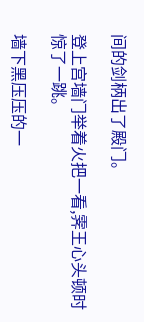间的剑柄出了殿门。

登上宫墙门举着火把一看,霁王心头顿时惊了一跳。

墙下黑压压的一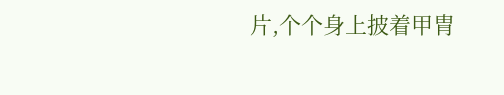片,个个身上披着甲胄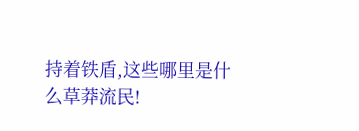持着铁盾,这些哪里是什么草莽流民!